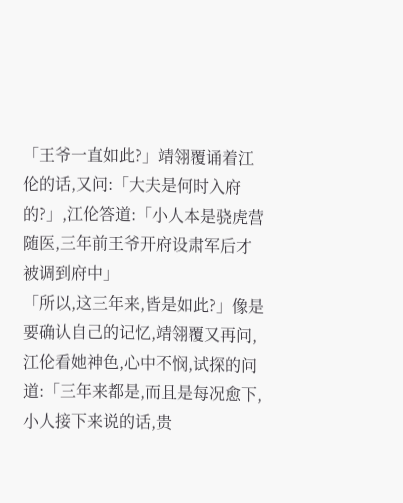「王爷一直如此?」靖翎覆诵着江伦的话,又问:「大夫是何时入府的?」,江伦答道:「小人本是骁虎营随医,三年前王爷开府设肃军后才被调到府中」
「所以,这三年来,皆是如此?」像是要确认自己的记忆,靖翎覆又再问,江伦看她神色,心中不悯,试探的问道:「三年来都是,而且是每况愈下,小人接下来说的话,贵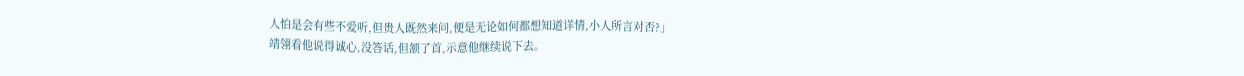人怕是会有些不爱听,但贵人既然来问,便是无论如何都想知道详情,小人所言对否?」
靖翎看他说得诚心,没答话,但颔了首,示意他继续说下去。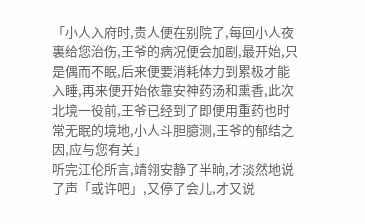「小人入府时,贵人便在别院了,每回小人夜裏给您治伤,王爷的病况便会加剧,最开始,只是偶而不眠,后来便要消耗体力到累极才能入睡,再来便开始依靠安神药汤和熏香,此次北境一役前,王爷已经到了即便用重药也时常无眠的境地,小人斗胆臆测,王爷的郁结之因,应与您有关」
听完江伦所言,靖翎安静了半晌,才淡然地说了声「或许吧」,又停了会儿,才又说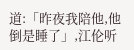道:「昨夜我陪他,他倒是睡了」,江伦听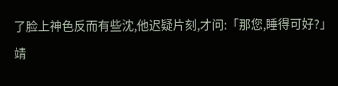了脸上神色反而有些沈,他迟疑片刻,才问:「那您,睡得可好?」
靖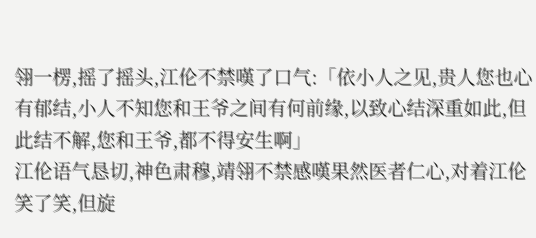翎一楞,摇了摇头,江伦不禁嘆了口气:「依小人之见,贵人您也心有郁结,小人不知您和王爷之间有何前缘,以致心结深重如此,但此结不解,您和王爷,都不得安生啊」
江伦语气恳切,神色肃穆,靖翎不禁感嘆果然医者仁心,对着江伦笑了笑,但旋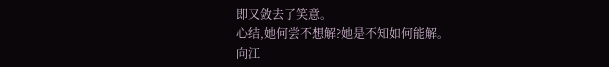即又敛去了笑意。
心结,她何尝不想解?她是不知如何能解。
向江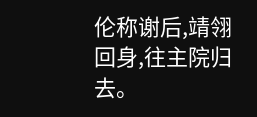伦称谢后,靖翎回身,往主院归去。